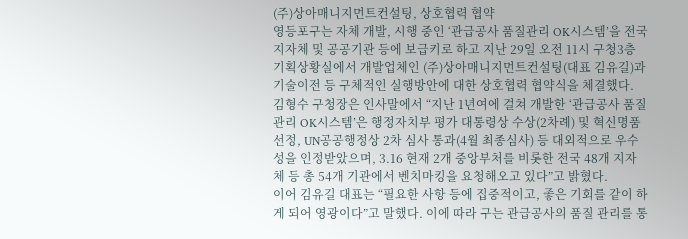(주)상아매니지먼트컨설팅, 상호협력 협약
영등포구는 자체 개발, 시행 중인 ‘관급공사 품질관리 OK시스템’을 전국 지자체 및 공공기관 등에 보급키로 하고 지난 29일 오전 11시 구청3층 기획상황실에서 개발업체인 (주)상아매니지먼트컨설팅(대표 김유길)과 기술이전 등 구체적인 실행방안에 대한 상호협력 협약식을 체결했다.
김형수 구청장은 인사말에서 “지난 1년여에 걸쳐 개발한 ‘관급공사 품질관리 OK시스템’은 행정자치부 평가 대통령상 수상(2차례) 및 혁신명품 선정, UN공공행정상 2차 심사 통과(4월 최종심사) 등 대외적으로 우수성을 인정받았으며, 3.16 현재 2개 중앙부처를 비롯한 전국 48개 지자체 등 총 54개 기관에서 벤치마킹을 요청해오고 있다”고 밝혔다.
이어 김유길 대표는 “필요한 사항 등에 집중적이고, 좋은 기회를 같이 하게 되어 영광이다”고 말했다. 이에 따라 구는 관급공사의 품질 관리를 통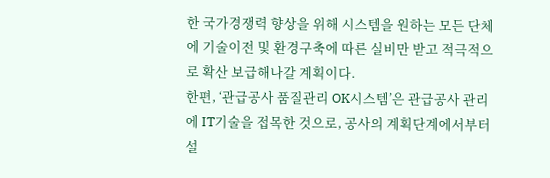한 국가경쟁력 향상을 위해 시스템을 원하는 모든 단체에 기술이전 및 환경구축에 따른 실비만 받고 적극적으로 확산 보급해나갈 계획이다.
한편, ‘관급공사 품질관리 OK시스템’은 관급공사 관리에 IT기술을 접목한 것으로, 공사의 계획단계에서부터 설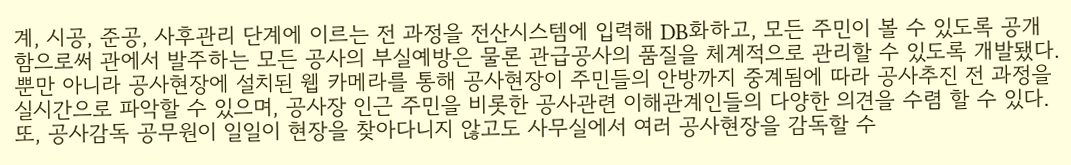계, 시공, 준공, 사후관리 단계에 이르는 전 과정을 전산시스템에 입력해 DB화하고, 모든 주민이 볼 수 있도록 공개함으로써 관에서 발주하는 모든 공사의 부실예방은 물론 관급공사의 품질을 체계적으로 관리할 수 있도록 개발됐다. 뿐만 아니라 공사현장에 설치된 웹 카메라를 통해 공사현장이 주민들의 안방까지 중계됨에 따라 공사추진 전 과정을 실시간으로 파악할 수 있으며, 공사장 인근 주민을 비롯한 공사관련 이해관계인들의 다양한 의견을 수렴 할 수 있다.
또, 공사감독 공무원이 일일이 현장을 찾아다니지 않고도 사무실에서 여러 공사현장을 감독할 수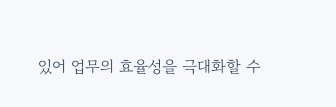있어 업무의 효율성을 극대화할 수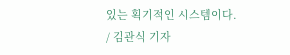있는 획기적인 시스템이다.
/ 김관식 기자